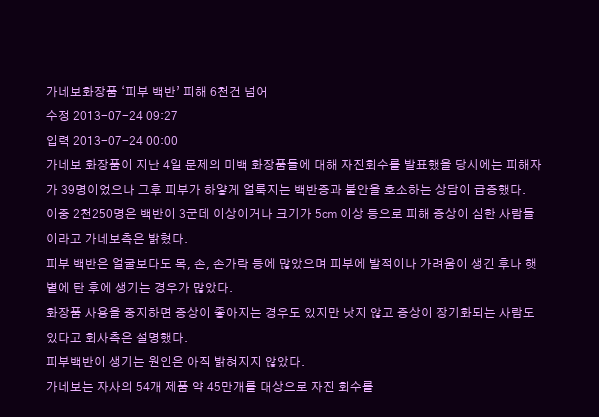가네보화장품 ‘피부 백반’ 피해 6천건 넘어
수정 2013-07-24 09:27
입력 2013-07-24 00:00
가네보 화장품이 지난 4일 문제의 미백 화장품들에 대해 자진회수를 발표했을 당시에는 피해자가 39명이었으나 그후 피부가 하얗게 얼룩지는 백반증과 불안을 호소하는 상담이 급증했다.
이중 2천250명은 백반이 3군데 이상이거나 크기가 5㎝ 이상 등으로 피해 증상이 심한 사람들이라고 가네보측은 밝혔다.
피부 백반은 얼굴보다도 목, 손, 손가락 등에 많았으며 피부에 발적이나 가려움이 생긴 후나 햇볕에 탄 후에 생기는 경우가 많았다.
화장품 사용을 중지하면 증상이 좋아지는 경우도 있지만 낫지 않고 증상이 장기화되는 사람도 있다고 회사측은 설명했다.
피부백반이 생기는 원인은 아직 밝혀지지 않았다.
가네보는 자사의 54개 제품 약 45만개를 대상으로 자진 회수를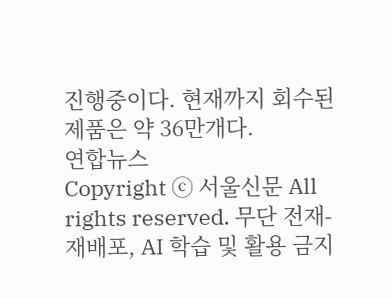진행중이다. 현재까지 회수된 제품은 약 36만개다.
연합뉴스
Copyright ⓒ 서울신문 All rights reserved. 무단 전재-재배포, AI 학습 및 활용 금지